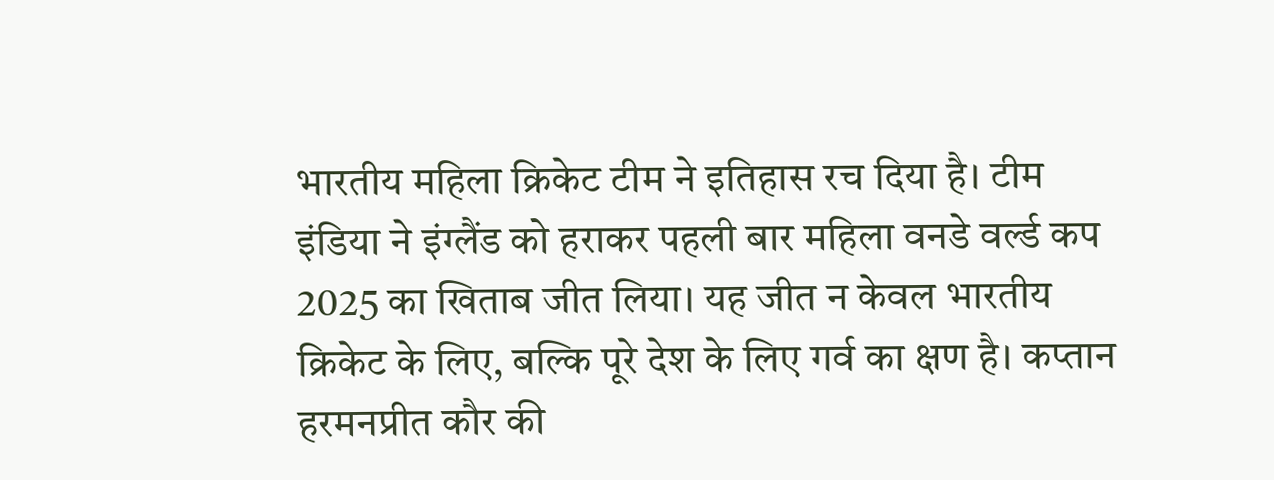भारतीय महिला क्रिकेट टीम ने इतिहास रच दिया है। टीम इंडिया ने इंग्लैंड को हराकर पहली बार महिला वनडे वर्ल्ड कप 2025 का खिताब जीत लिया। यह जीत न केवल भारतीय क्रिकेट के लिए, बल्कि पूरे देश के लिए गर्व का क्षण है। कप्तान हरमनप्रीत कौर की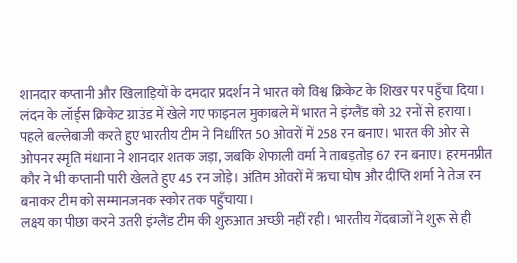शानदार कप्तानी और खिलाड़ियों के दमदार प्रदर्शन ने भारत को विश्व क्रिकेट के शिखर पर पहुँचा दिया।
लंदन के लॉर्ड्स क्रिकेट ग्राउंड में खेले गए फाइनल मुकाबले में भारत ने इंग्लैंड को 32 रनों से हराया। पहले बल्लेबाजी करते हुए भारतीय टीम ने निर्धारित 50 ओवरों में 258 रन बनाए। भारत की ओर से ओपनर स्मृति मंधाना ने शानदार शतक जड़ा, जबकि शेफाली वर्मा ने ताबड़तोड़ 67 रन बनाए। हरमनप्रीत कौर ने भी कप्तानी पारी खेलते हुए 45 रन जोड़े। अंतिम ओवरों में ऋचा घोष और दीप्ति शर्मा ने तेज रन बनाकर टीम को सम्मानजनक स्कोर तक पहुँचाया।
लक्ष्य का पीछा करने उतरी इंग्लैंड टीम की शुरुआत अच्छी नहीं रही। भारतीय गेंदबाजों ने शुरू से ही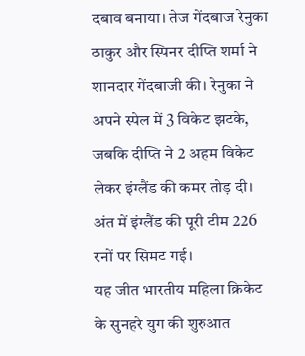दबाव बनाया। तेज गेंदबाज रेनुका ठाकुर और स्पिनर दीप्ति शर्मा ने शानदार गेंदबाजी की। रेनुका ने अपने स्पेल में 3 विकेट झटके, जबकि दीप्ति ने 2 अहम विकेट लेकर इंग्लैंड की कमर तोड़ दी। अंत में इंग्लैंड की पूरी टीम 226 रनों पर सिमट गई।
यह जीत भारतीय महिला क्रिकेट के सुनहरे युग की शुरुआत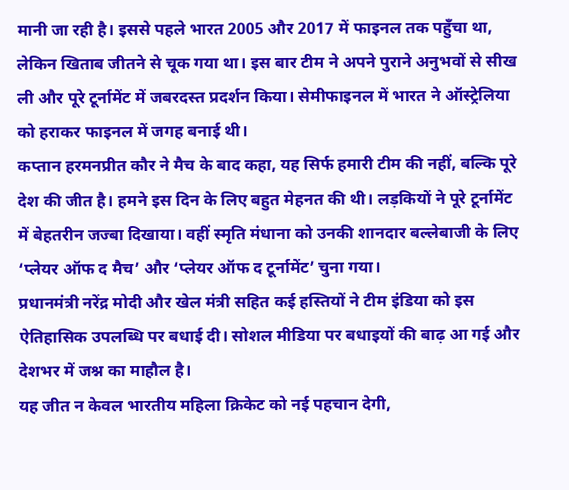मानी जा रही है। इससे पहले भारत 2005 और 2017 में फाइनल तक पहुँचा था, लेकिन खिताब जीतने से चूक गया था। इस बार टीम ने अपने पुराने अनुभवों से सीख ली और पूरे टूर्नामेंट में जबरदस्त प्रदर्शन किया। सेमीफाइनल में भारत ने ऑस्ट्रेलिया को हराकर फाइनल में जगह बनाई थी।
कप्तान हरमनप्रीत कौर ने मैच के बाद कहा, यह सिर्फ हमारी टीम की नहीं, बल्कि पूरे देश की जीत है। हमने इस दिन के लिए बहुत मेहनत की थी। लड़कियों ने पूरे टूर्नामेंट में बेहतरीन जज्बा दिखाया। वहीं स्मृति मंधाना को उनकी शानदार बल्लेबाजी के लिए ‘प्लेयर ऑफ द मैच’ और ‘प्लेयर ऑफ द टूर्नामेंट’ चुना गया।
प्रधानमंत्री नरेंद्र मोदी और खेल मंत्री सहित कई हस्तियों ने टीम इंडिया को इस ऐतिहासिक उपलब्धि पर बधाई दी। सोशल मीडिया पर बधाइयों की बाढ़ आ गई और देशभर में जश्न का माहौल है।
यह जीत न केवल भारतीय महिला क्रिकेट को नई पहचान देगी,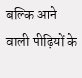बल्कि आने वाली पीढ़ियों के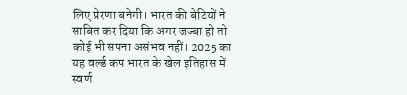लिए प्रेरणा बनेगी। भारत की बेटियों ने साबित कर दिया कि अगर जज्बा हो तो कोई भी सपना असंभव नहीं। 2025 का यह वर्ल्ड कप भारत के खेल इतिहास में स्वर्ण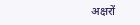अक्षरों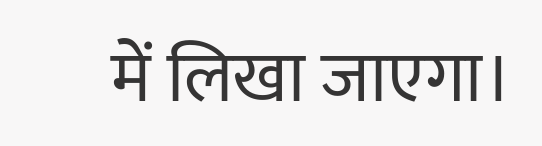में लिखा जाएगा।